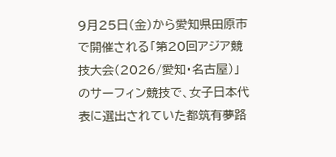9月25日(金)から愛知県田原市で開催される「第20回アジア競技大会(2026/愛知・名古屋)」のサーフィン競技で、女子日本代表に選出されていた都筑有夢路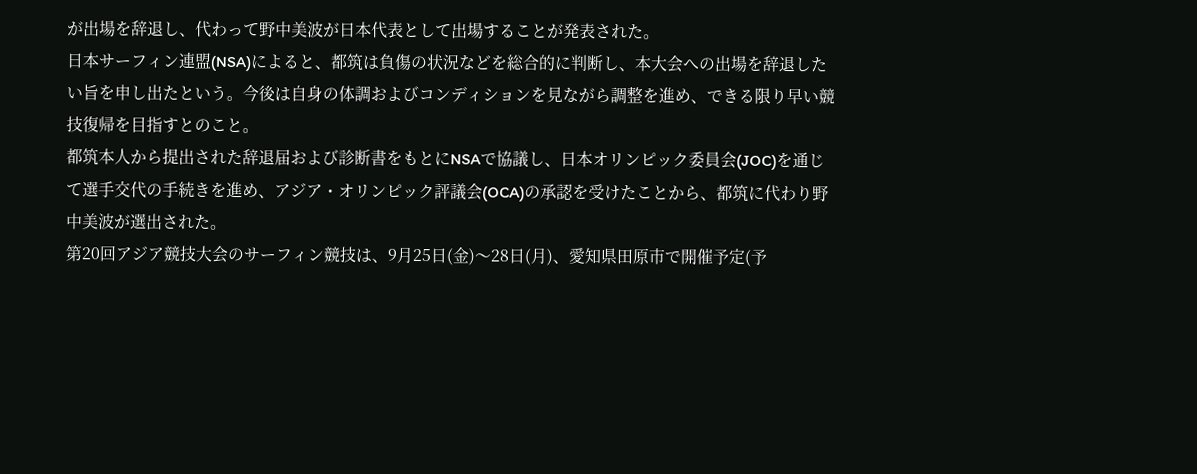が出場を辞退し、代わって野中美波が日本代表として出場することが発表された。
日本サーフィン連盟(NSA)によると、都筑は負傷の状況などを総合的に判断し、本大会への出場を辞退したい旨を申し出たという。今後は自身の体調およびコンディションを見ながら調整を進め、できる限り早い競技復帰を目指すとのこと。
都筑本人から提出された辞退届および診断書をもとにNSAで協議し、日本オリンピック委員会(JOC)を通じて選手交代の手続きを進め、アジア・オリンピック評議会(OCA)の承認を受けたことから、都筑に代わり野中美波が選出された。
第20回アジア競技大会のサーフィン競技は、9月25日(金)〜28日(月)、愛知県田原市で開催予定(予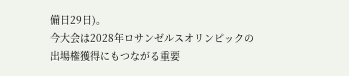備日29日)。
今大会は2028年ロサンゼルスオリンピックの出場権獲得にもつながる重要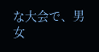な大会で、男女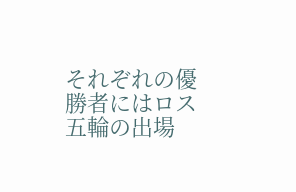それぞれの優勝者にはロス五輪の出場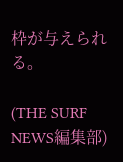枠が与えられる。

(THE SURF NEWS編集部)